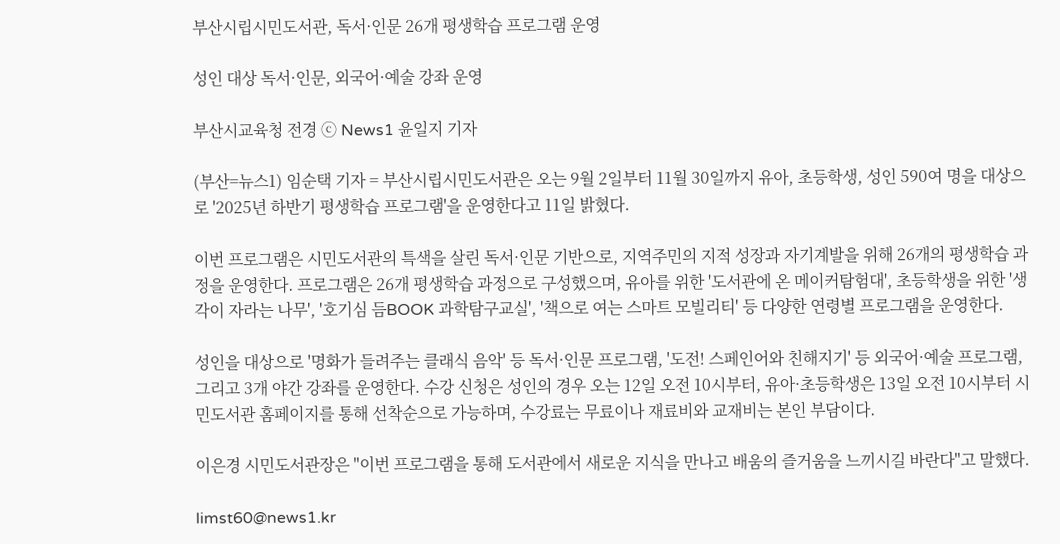부산시립시민도서관, 독서·인문 26개 평생학습 프로그램 운영

성인 대상 독서·인문, 외국어·예술 강좌 운영

부산시교육청 전경 ⓒ News1 윤일지 기자

(부산=뉴스1) 임순택 기자 = 부산시립시민도서관은 오는 9월 2일부터 11월 30일까지 유아, 초등학생, 성인 590여 명을 대상으로 '2025년 하반기 평생학습 프로그램'을 운영한다고 11일 밝혔다.

이번 프로그램은 시민도서관의 특색을 살린 독서·인문 기반으로, 지역주민의 지적 성장과 자기계발을 위해 26개의 평생학습 과정을 운영한다. 프로그램은 26개 평생학습 과정으로 구성했으며, 유아를 위한 '도서관에 온 메이커탐험대', 초등학생을 위한 '생각이 자라는 나무', '호기심 듬BOOK 과학탐구교실', '책으로 여는 스마트 모빌리티' 등 다양한 연령별 프로그램을 운영한다.

성인을 대상으로 '명화가 들려주는 클래식 음악' 등 독서·인문 프로그램, '도전! 스페인어와 친해지기' 등 외국어·예술 프로그램, 그리고 3개 야간 강좌를 운영한다. 수강 신청은 성인의 경우 오는 12일 오전 10시부터, 유아·초등학생은 13일 오전 10시부터 시민도서관 홈페이지를 통해 선착순으로 가능하며, 수강료는 무료이나 재료비와 교재비는 본인 부담이다.

이은경 시민도서관장은 "이번 프로그램을 통해 도서관에서 새로운 지식을 만나고 배움의 즐거움을 느끼시길 바란다"고 말했다.

limst60@news1.kr